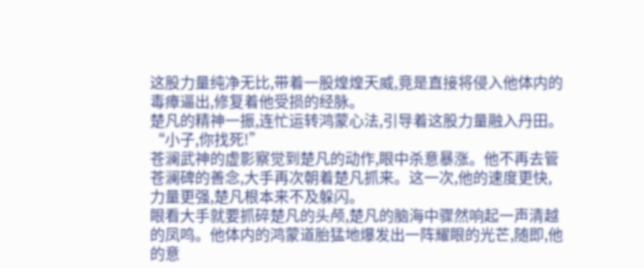这股力量纯净无比,带着一股煌煌天威,竟是直接将侵入他体内的毒瘴逼出,修复着他受损的经脉。
楚凡的精神一振,连忙运转鸿蒙心法,引导着这股力量融入丹田。
“小子,你找死!”
苍澜武神的虚影察觉到楚凡的动作,眼中杀意暴涨。他不再去管苍澜碑的善念,大手再次朝着楚凡抓来。这一次,他的速度更快,力量更强,楚凡根本来不及躲闪。
眼看大手就要抓碎楚凡的头颅,楚凡的脑海中骤然响起一声清越的凤鸣。他体内的鸿蒙道胎猛地爆发出一阵耀眼的光芒,随即,他的意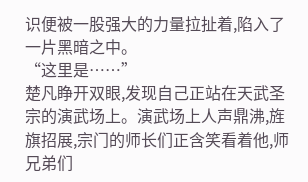识便被一股强大的力量拉扯着,陷入了一片黑暗之中。
“这里是……”
楚凡睁开双眼,发现自己正站在天武圣宗的演武场上。演武场上人声鼎沸,旌旗招展,宗门的师长们正含笑看着他,师兄弟们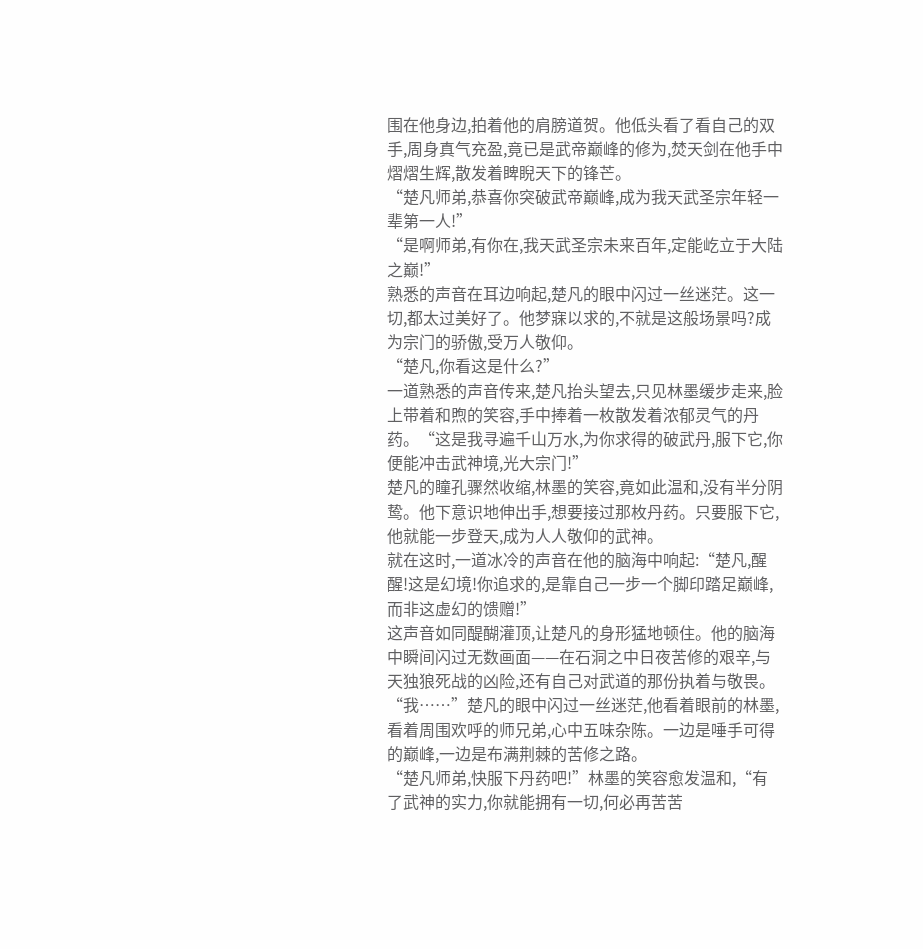围在他身边,拍着他的肩膀道贺。他低头看了看自己的双手,周身真气充盈,竟已是武帝巅峰的修为,焚天剑在他手中熠熠生辉,散发着睥睨天下的锋芒。
“楚凡师弟,恭喜你突破武帝巅峰,成为我天武圣宗年轻一辈第一人!”
“是啊师弟,有你在,我天武圣宗未来百年,定能屹立于大陆之巅!”
熟悉的声音在耳边响起,楚凡的眼中闪过一丝迷茫。这一切,都太过美好了。他梦寐以求的,不就是这般场景吗?成为宗门的骄傲,受万人敬仰。
“楚凡,你看这是什么?”
一道熟悉的声音传来,楚凡抬头望去,只见林墨缓步走来,脸上带着和煦的笑容,手中捧着一枚散发着浓郁灵气的丹药。“这是我寻遍千山万水,为你求得的破武丹,服下它,你便能冲击武神境,光大宗门!”
楚凡的瞳孔骤然收缩,林墨的笑容,竟如此温和,没有半分阴鸷。他下意识地伸出手,想要接过那枚丹药。只要服下它,他就能一步登天,成为人人敬仰的武神。
就在这时,一道冰冷的声音在他的脑海中响起:“楚凡,醒醒!这是幻境!你追求的,是靠自己一步一个脚印踏足巅峰,而非这虚幻的馈赠!”
这声音如同醍醐灌顶,让楚凡的身形猛地顿住。他的脑海中瞬间闪过无数画面——在石洞之中日夜苦修的艰辛,与天独狼死战的凶险,还有自己对武道的那份执着与敬畏。
“我……”楚凡的眼中闪过一丝迷茫,他看着眼前的林墨,看着周围欢呼的师兄弟,心中五味杂陈。一边是唾手可得的巅峰,一边是布满荆棘的苦修之路。
“楚凡师弟,快服下丹药吧!”林墨的笑容愈发温和,“有了武神的实力,你就能拥有一切,何必再苦苦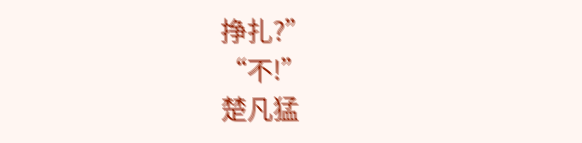挣扎?”
“不!”
楚凡猛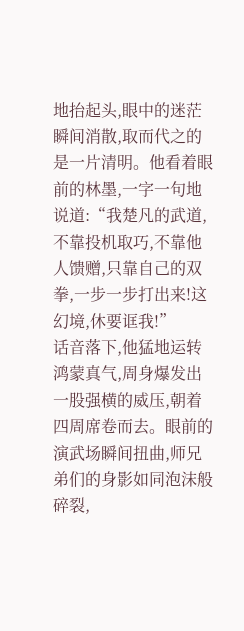地抬起头,眼中的迷茫瞬间消散,取而代之的是一片清明。他看着眼前的林墨,一字一句地说道:“我楚凡的武道,不靠投机取巧,不靠他人馈赠,只靠自己的双拳,一步一步打出来!这幻境,休要诓我!”
话音落下,他猛地运转鸿蒙真气,周身爆发出一股强横的威压,朝着四周席卷而去。眼前的演武场瞬间扭曲,师兄弟们的身影如同泡沫般碎裂,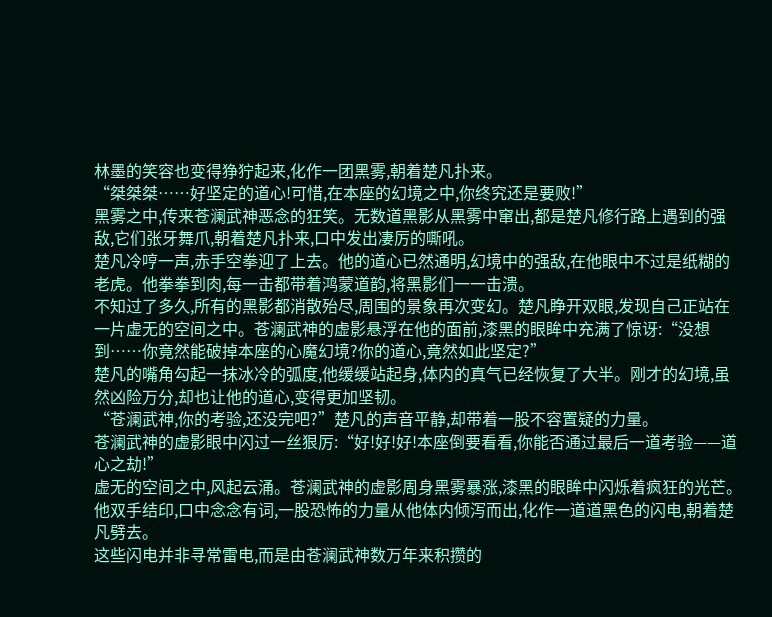林墨的笑容也变得狰狞起来,化作一团黑雾,朝着楚凡扑来。
“桀桀桀……好坚定的道心!可惜,在本座的幻境之中,你终究还是要败!”
黑雾之中,传来苍澜武神恶念的狂笑。无数道黑影从黑雾中窜出,都是楚凡修行路上遇到的强敌,它们张牙舞爪,朝着楚凡扑来,口中发出凄厉的嘶吼。
楚凡冷哼一声,赤手空拳迎了上去。他的道心已然通明,幻境中的强敌,在他眼中不过是纸糊的老虎。他拳拳到肉,每一击都带着鸿蒙道韵,将黑影们一一击溃。
不知过了多久,所有的黑影都消散殆尽,周围的景象再次变幻。楚凡睁开双眼,发现自己正站在一片虚无的空间之中。苍澜武神的虚影悬浮在他的面前,漆黑的眼眸中充满了惊讶:“没想到……你竟然能破掉本座的心魔幻境?你的道心,竟然如此坚定?”
楚凡的嘴角勾起一抹冰冷的弧度,他缓缓站起身,体内的真气已经恢复了大半。刚才的幻境,虽然凶险万分,却也让他的道心,变得更加坚韧。
“苍澜武神,你的考验,还没完吧?”楚凡的声音平静,却带着一股不容置疑的力量。
苍澜武神的虚影眼中闪过一丝狠厉:“好!好!好!本座倒要看看,你能否通过最后一道考验——道心之劫!”
虚无的空间之中,风起云涌。苍澜武神的虚影周身黑雾暴涨,漆黑的眼眸中闪烁着疯狂的光芒。他双手结印,口中念念有词,一股恐怖的力量从他体内倾泻而出,化作一道道黑色的闪电,朝着楚凡劈去。
这些闪电并非寻常雷电,而是由苍澜武神数万年来积攒的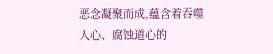恶念凝聚而成,蕴含着吞噬人心、腐蚀道心的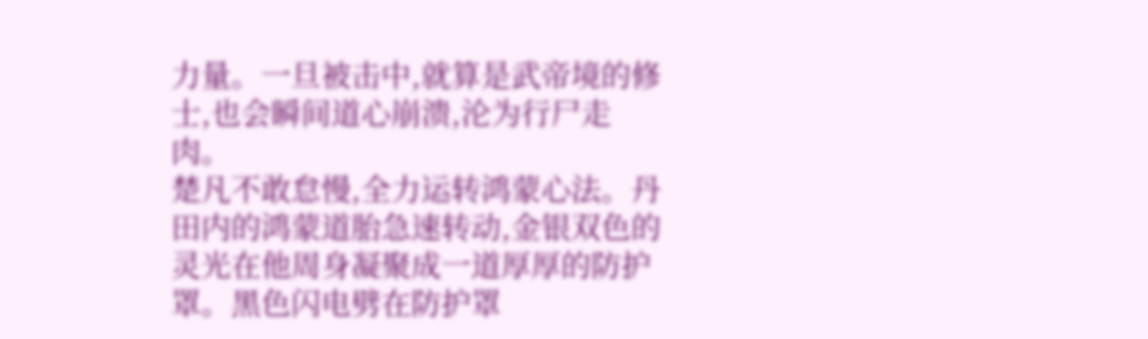力量。一旦被击中,就算是武帝境的修士,也会瞬间道心崩溃,沦为行尸走肉。
楚凡不敢怠慢,全力运转鸿蒙心法。丹田内的鸿蒙道胎急速转动,金银双色的灵光在他周身凝聚成一道厚厚的防护罩。黑色闪电劈在防护罩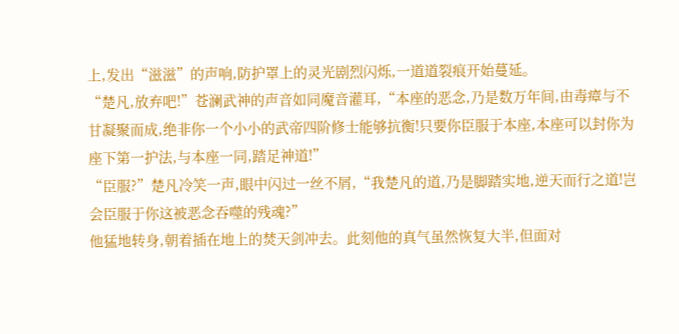上,发出“滋滋”的声响,防护罩上的灵光剧烈闪烁,一道道裂痕开始蔓延。
“楚凡,放弃吧!”苍澜武神的声音如同魔音灌耳,“本座的恶念,乃是数万年间,由毒瘴与不甘凝聚而成,绝非你一个小小的武帝四阶修士能够抗衡!只要你臣服于本座,本座可以封你为座下第一护法,与本座一同,踏足神道!”
“臣服?”楚凡冷笑一声,眼中闪过一丝不屑,“我楚凡的道,乃是脚踏实地,逆天而行之道!岂会臣服于你这被恶念吞噬的残魂?”
他猛地转身,朝着插在地上的焚天剑冲去。此刻他的真气虽然恢复大半,但面对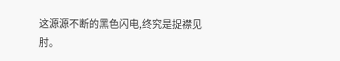这源源不断的黑色闪电,终究是捉襟见肘。